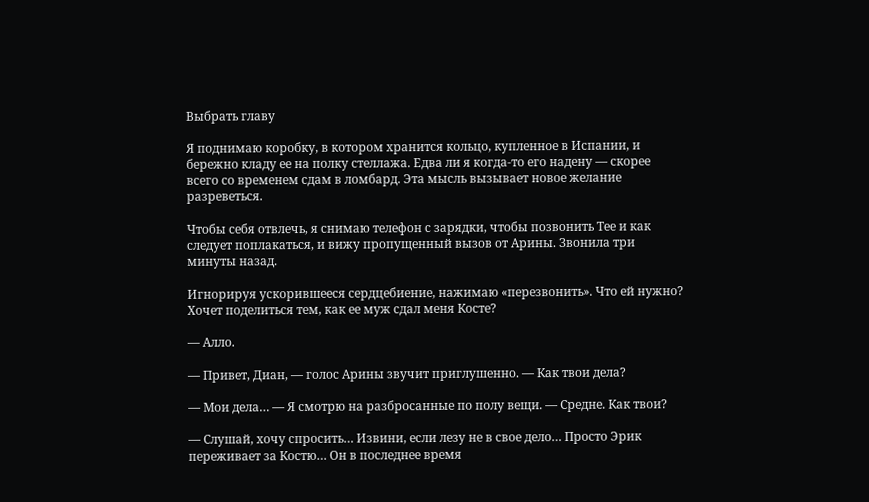Выбрать главу

Я поднимаю коробку, в котором хранится кольцо, купленное в Испании, и бережно кладу ее на полку стеллажа. Едва ли я когда-то его надену — скорее всего со временем сдам в ломбард. Эта мысль вызывает новое желание разреветься.

Чтобы себя отвлечь, я снимаю телефон с зарядки, чтобы позвонить Тее и как следует поплакаться, и вижу пропущенный вызов от Арины. Звонила три минуты назад.

Игнорируя ускорившееся сердцебиение, нажимаю «перезвонить». Что ей нужно? Хочет поделиться тем, как ее муж сдал меня Косте?

— Алло.

— Привет, Диан, — голос Арины звучит приглушенно. — Как твои дела?

— Мои дела… — Я смотрю на разбросанные по полу вещи. — Средне. Как твои?

— Слушай, хочу спросить… Извини, если лезу не в свое дело… Просто Эрик переживает за Костю… Он в последнее время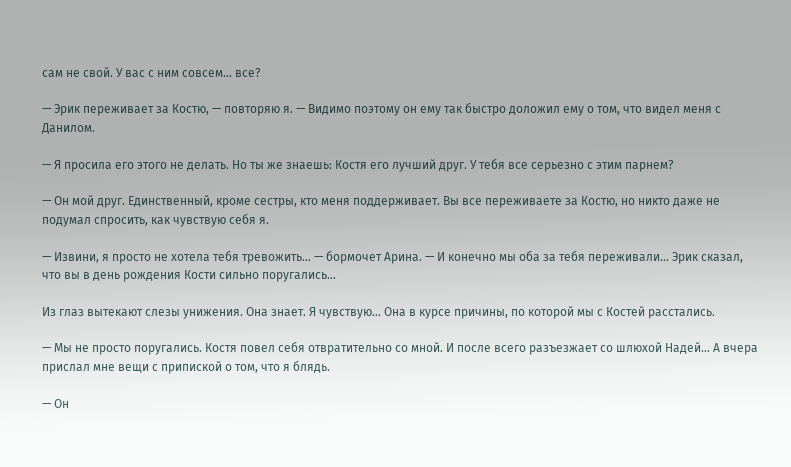сам не свой. У вас с ним совсем… все?

— Эрик переживает за Костю, — повторяю я. — Видимо поэтому он ему так быстро доложил ему о том, что видел меня с Данилом.

— Я просила его этого не делать. Но ты же знаешь: Костя его лучший друг. У тебя все серьезно с этим парнем?

— Он мой друг. Единственный, кроме сестры, кто меня поддерживает. Вы все переживаете за Костю, но никто даже не подумал спросить, как чувствую себя я.

— Извини, я просто не хотела тебя тревожить… — бормочет Арина. — И конечно мы оба за тебя переживали… Эрик сказал, что вы в день рождения Кости сильно поругались…

Из глаз вытекают слезы унижения. Она знает. Я чувствую… Она в курсе причины, по которой мы с Костей расстались.

— Мы не просто поругались. Костя повел себя отвратительно со мной. И после всего разъезжает со шлюхой Надей… А вчера прислал мне вещи с припиской о том, что я блядь.

— Он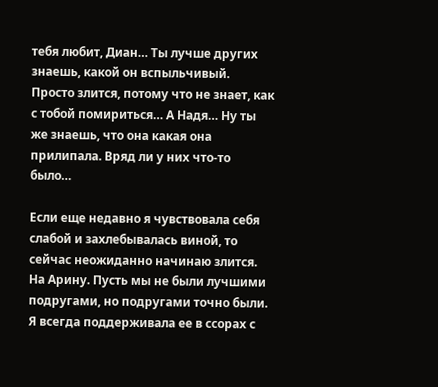тебя любит, Диан… Ты лучше других знаешь, какой он вспыльчивый. Просто злится, потому что не знает, как с тобой помириться… А Надя… Ну ты же знаешь, что она какая она прилипала. Вряд ли у них что-то было…

Если еще недавно я чувствовала себя слабой и захлебывалась виной, то сейчас неожиданно начинаю злится. На Арину. Пусть мы не были лучшими подругами, но подругами точно были. Я всегда поддерживала ее в ссорах с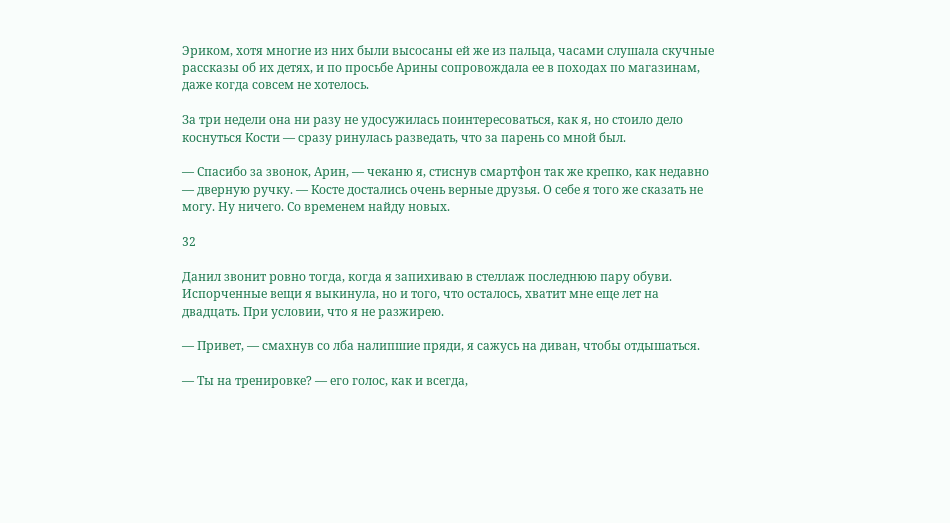Эриком, хотя многие из них были высосаны ей же из пальца, часами слушала скучные рассказы об их детях, и по просьбе Арины сопровождала ее в походах по магазинам, даже когда совсем не хотелось.

За три недели она ни разу не удосужилась поинтересоваться, как я, но стоило дело коснуться Кости — сразу ринулась разведать, что за парень со мной был.

— Спасибо за звонок, Арин, — чеканю я, стиснув смартфон так же крепко, как недавно — дверную ручку. — Косте достались очень верные друзья. О себе я того же сказать не могу. Ну ничего. Со временем найду новых.

32

Данил звонит ровно тогда, когда я запихиваю в стеллаж последнюю пару обуви. Испорченные вещи я выкинула, но и того, что осталось, хватит мне еще лет на двадцать. При условии, что я не разжирею.

— Привет, — смахнув со лба налипшие пряди, я сажусь на диван, чтобы отдышаться.

— Ты на тренировке? — его голос, как и всегда,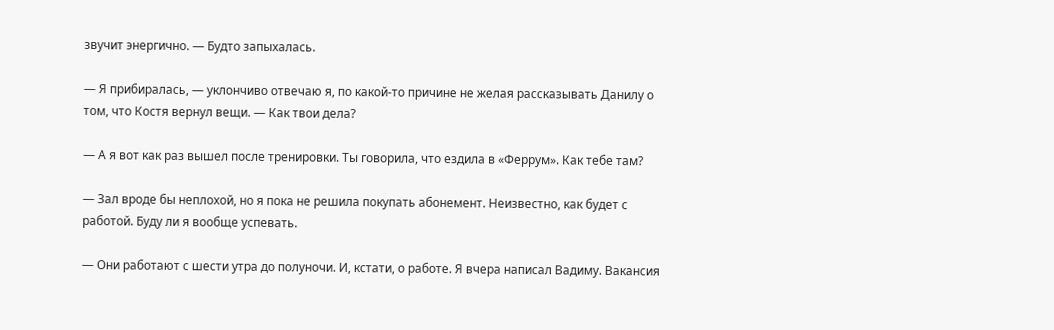звучит энергично. — Будто запыхалась.

— Я прибиралась, — уклончиво отвечаю я, по какой-то причине не желая рассказывать Данилу о том, что Костя вернул вещи. — Как твои дела?

— А я вот как раз вышел после тренировки. Ты говорила, что ездила в «Феррум». Как тебе там?

— Зал вроде бы неплохой, но я пока не решила покупать абонемент. Неизвестно, как будет с работой. Буду ли я вообще успевать.

— Они работают с шести утра до полуночи. И, кстати, о работе. Я вчера написал Вадиму. Вакансия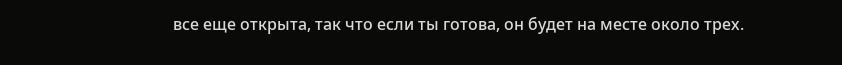все еще открыта, так что если ты готова, он будет на месте около трех.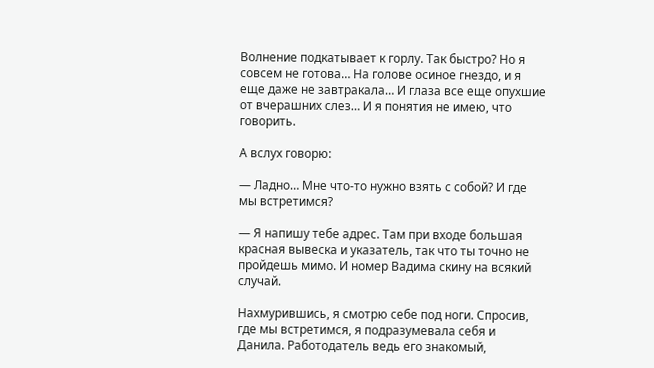Волнение подкатывает к горлу. Так быстро? Но я совсем не готова… На голове осиное гнездо, и я еще даже не завтракала… И глаза все еще опухшие от вчерашних слез… И я понятия не имею, что говорить.

А вслух говорю:

— Ладно… Мне что-то нужно взять с собой? И где мы встретимся?

— Я напишу тебе адрес. Там при входе большая красная вывеска и указатель, так что ты точно не пройдешь мимо. И номер Вадима скину на всякий случай.

Нахмурившись, я смотрю себе под ноги. Спросив, где мы встретимся, я подразумевала себя и Данила. Работодатель ведь его знакомый,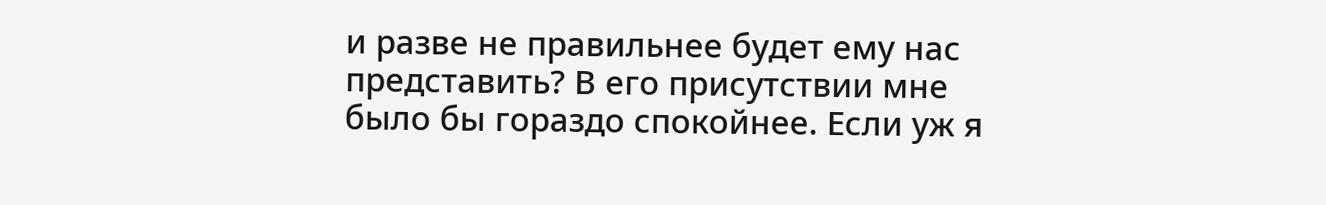и разве не правильнее будет ему нас представить? В его присутствии мне было бы гораздо спокойнее. Если уж я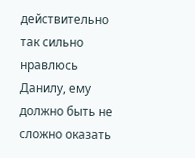действительно так сильно нравлюсь Данилу, ему должно быть не сложно оказать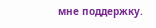мне поддержку.